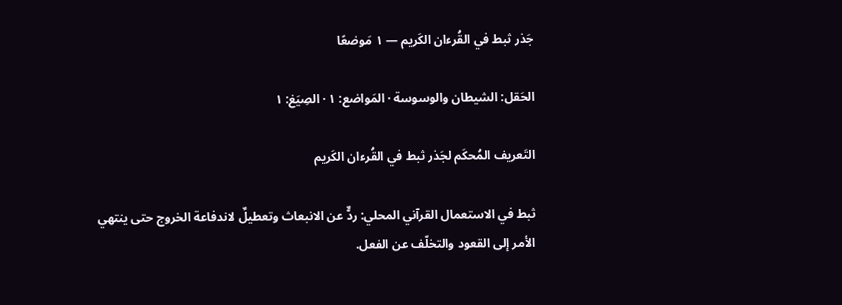جَذر ثبط في القُرءان الكَريم — ١ مَوضعًا

الحَقل: الشيطان والوسوسة · المَواضع: ١ · الصِيَغ: ١

التَعريف المُحكَم لجَذر ثبط في القُرءان الكَريم

ثبط في الاستعمال القرآني المحلي: ردٌّ عن الانبعاث وتعطيلٌ لاندفاعة الخروج حتى ينتهي الأمر إلى القعود والتخلّف عن الفعل.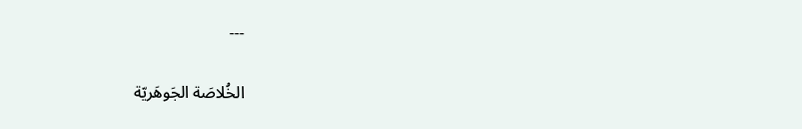---

الخُلاصَة الجَوهَريّة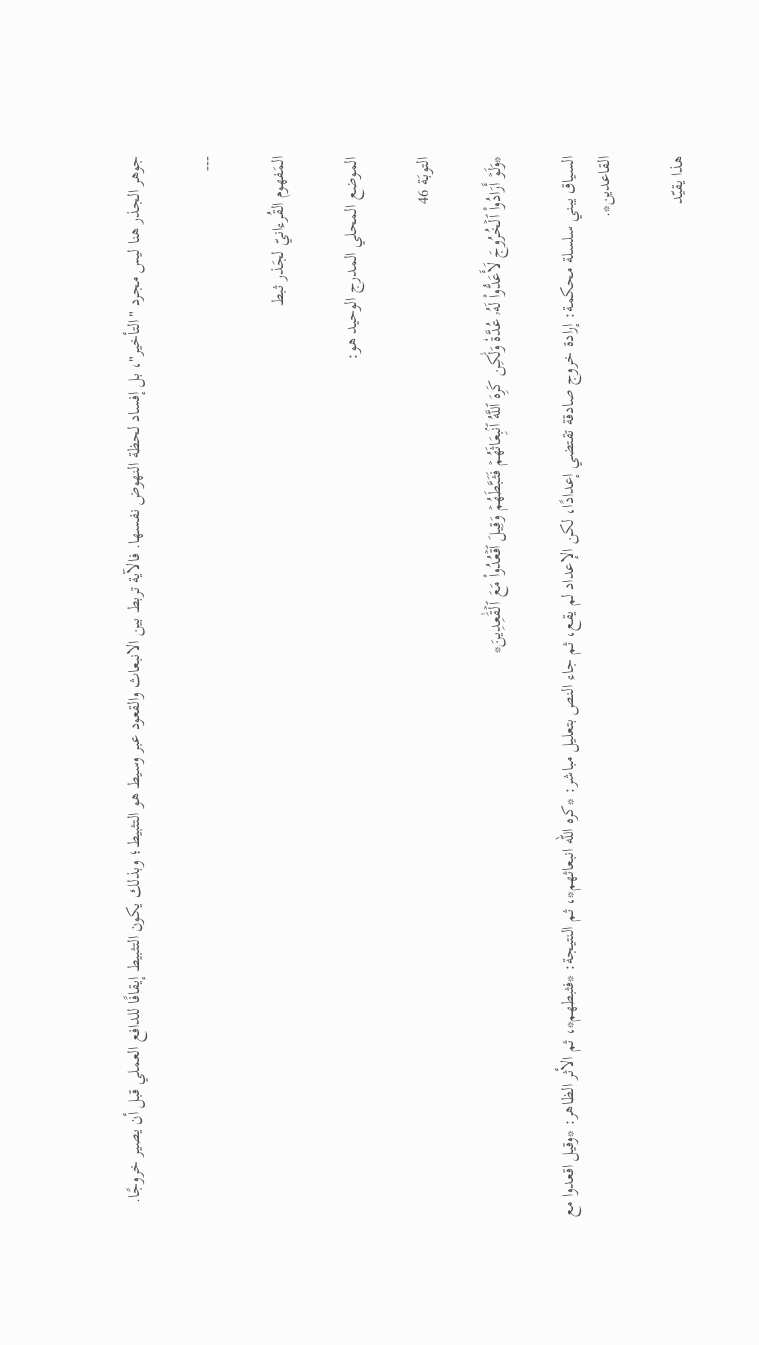جوهر الجذر هنا ليس مجرد "التأخير"، بل إفساد لحظة النهوض نفسها. فالآية تربط بين الانبعاث والقعود عبر وسيط هو التثبيط؛ وبذلك يكون التثبيط إيقافًا للدافع العملي قبل أن يصير خروجًا.

---

المَفهوم القُرءانيّ لجَذر ثبط

الموضع المحلي المدرج الوحيد هو:

التوبَة 46

*وَلَوۡ أَرَادُواْ ٱلۡخُرُوجَ لَأَعَدُّواْ لَهُۥ عُدَّةٗ وَلَٰكِن كَرِهَ ٱللَّهُ ٱنۢبِعَاثَهُمۡ فَثَبَّطَهُمۡ وَقِيلَ ٱقۡعُدُواْ مَعَ ٱلۡقَٰعِدِينَ*

السياق يبني سلسلة محكمة: إرادة خروج صادقة تقتضي إعدادًا، لكن الإعداد لم يقع، ثم جاء النص بتعليل مباشر: *كره الله انبعاثهم*، ثم النتيجة: *فثبطهم*، ثم الأثر الظاهر: *وقيل اقعدوا مع القاعدين*.

هذا يقيّد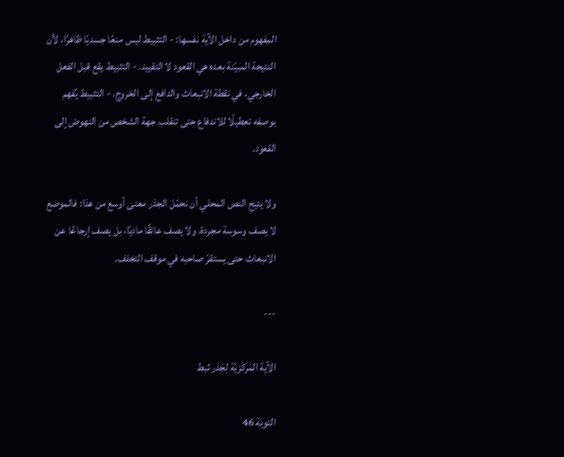المفهوم من داخل الآية نفسها: - التثبيط ليس منعًا جسديًا ظاهرًا، لأن النتيجة المبيّنة بعده هي القعود لا التقييد. - التثبيط يقع قبل الفعل الخارجي، في نقطة الانبعاث والدافع إلى الخروج. - التثبيط يُفهم بوصفه تعطيلًا للاندفاع حتى تنقلب جهة الشخص من النهوض إلى القعود.

ولا يتيح النص المحلي أن نحمّل الجذر معنى أوسع من هذا: فالموضع لا يصف وسوسة مجردة، ولا يصف عائقًا ماديًا، بل يصف إرجاعًا عن الانبعاث حتى يستقرّ صاحبه في موقف التخلف.

---

الآية المَركَزيّة لِجَذر ثبط

التوبَة 46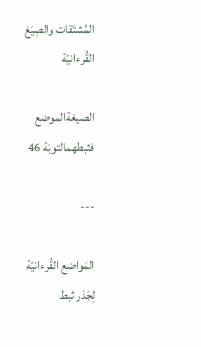المُشتَقات والصِيَغ القُرءانيّة

الصيغةالموضع
فثبطهمالتوبَة 46

---

المَواضع القُرءانيّة لِجَذر ثبط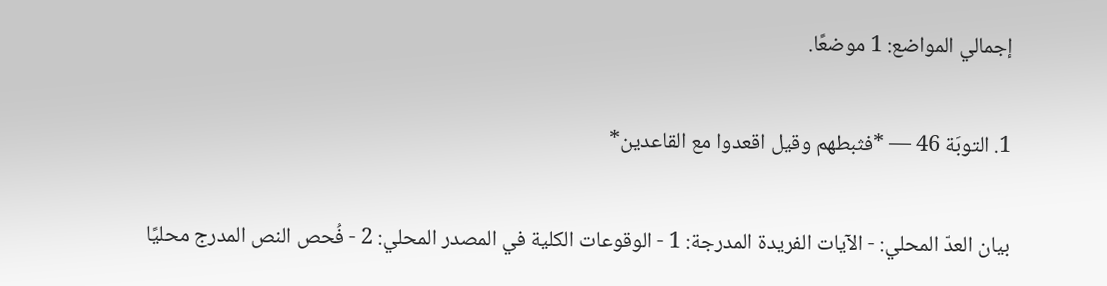إجمالي المواضع: 1 موضعًا.

1. التوبَة 46 — *فثبطهم وقيل اقعدوا مع القاعدين*

بيان العدّ المحلي: - الآيات الفريدة المدرجة: 1 - الوقوعات الكلية في المصدر المحلي: 2 - فُحص النص المدرج محليًا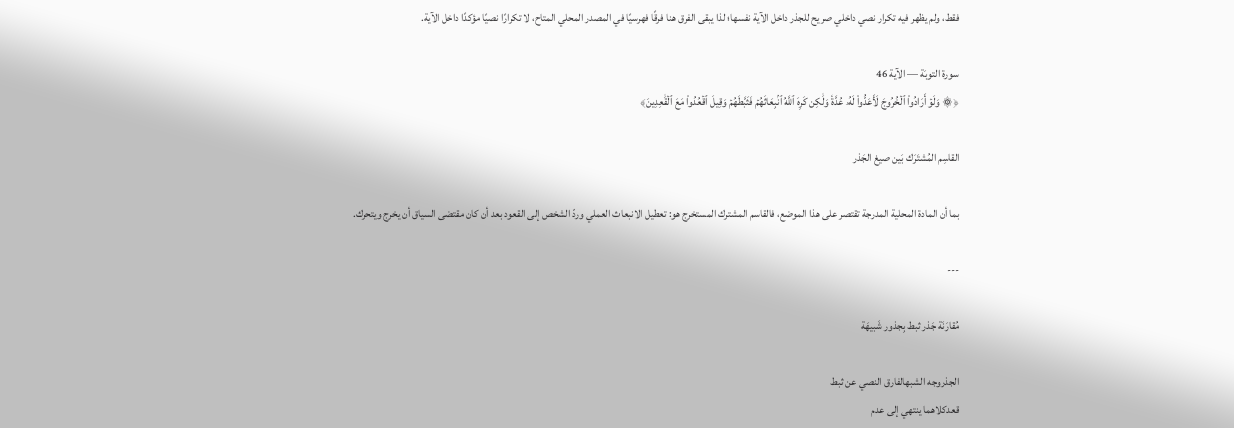فقط، ولم يظهر فيه تكرار نصي داخلي صريح للجذر داخل الآية نفسها؛ لذا يبقى الفرق هنا فرقًا فهرسيًا في المصدر المحلي المتاح، لا تكرارًا نصيًا مؤكدًا داخل الآية.

سورة التوبَة — الآية 46
﴿۞ وَلَوۡ أَرَادُواْ ٱلۡخُرُوجَ لَأَعَدُّواْ لَهُۥ عُدَّةٗ وَلَٰكِن كَرِهَ ٱللَّهُ ٱنۢبِعَاثَهُمۡ فَثَبَّطَهُمۡ وَقِيلَ ٱقۡعُدُواْ مَعَ ٱلۡقَٰعِدِينَ﴾

القاسِم المُشتَرَك بَين صيغ الجَذر

بما أن المادة المحلية المدرجة تقتصر على هذا الموضع، فالقاسم المشترك المستخرج هو: تعطيل الانبعاث العملي وردّ الشخص إلى القعود بعد أن كان مقتضى السياق أن يخرج ويتحرك.

---

مُقارَنَة جَذر ثبط بِجذور شَبيهَة

الجذروجه الشبهالفارق النصي عن ثبط
قعدكلاهما ينتهي إلى عدم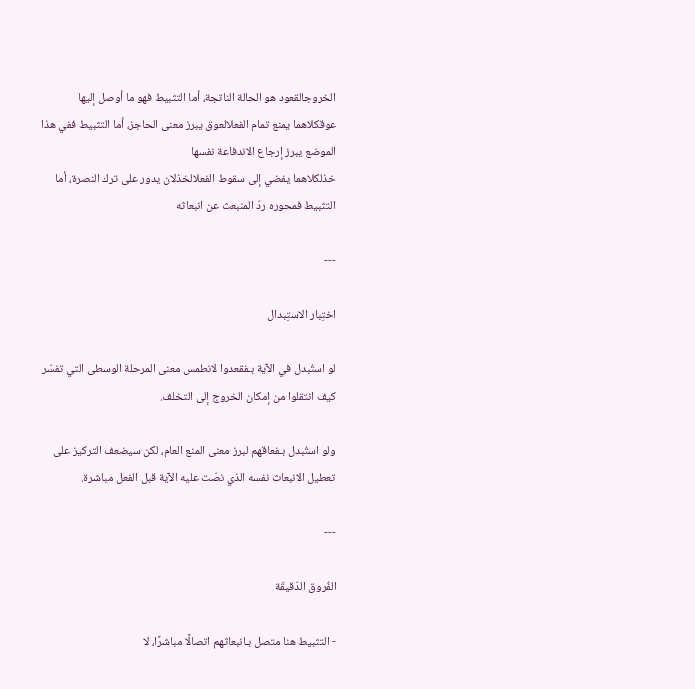الخروجالقعود هو الحالة الناتجة، أما التثبيط فهو ما أوصل إليها
عوقكلاهما يمنع تمام الفعلالعوق يبرز معنى الحاجز، أما التثبيط ففي هذا الموضع يبرز إرجاع الاندفاعة نفسها
خذلكلاهما يفضي إلى سقوط الفعلالخذلان يدور على ترك النصرة، أما التثبيط فمحوره ردّ المنبعث عن انبعاثه

---

اختِبار الاستِبدال

لو استُبدل في الآية بـفقعدوا لانطمس معنى المرحلة الوسطى التي تفسّر كيف انتقلوا من إمكان الخروج إلى التخلف.

ولو استُبدل بـفعاقهم لبرز معنى المنع العام، لكن سيضعف التركيز على تعطيل الانبعاث نفسه الذي نصّت عليه الآية قبل الفعل مباشرة.

---

الفُروق الدَقيقَة

- التثبيط هنا متصل بـانبعاثهم اتصالًا مباشرًا، لا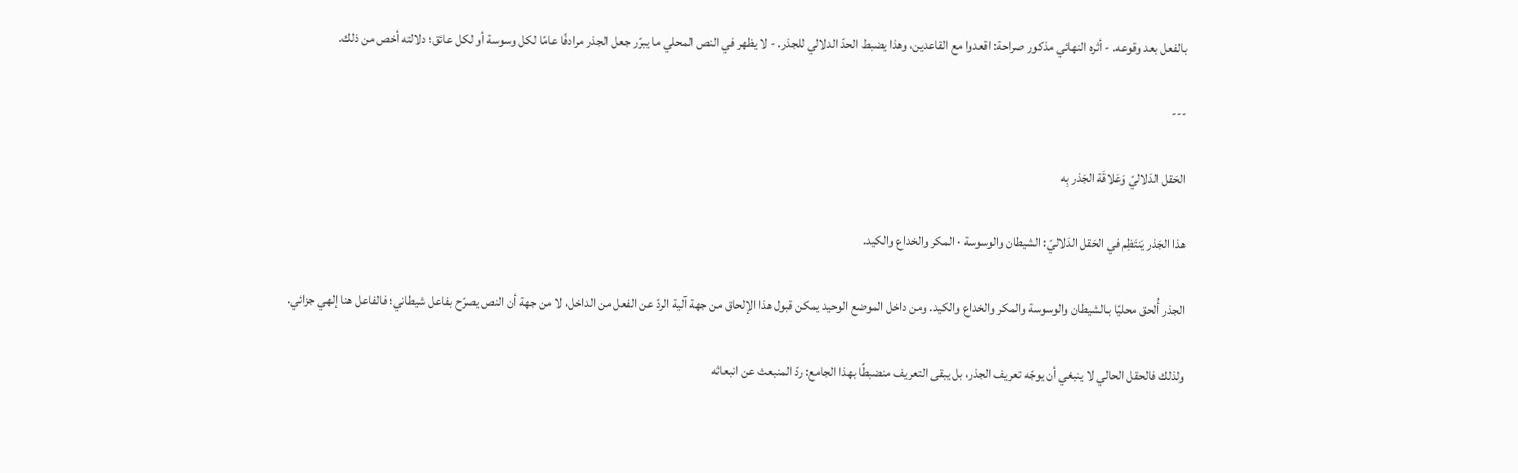بالفعل بعد وقوعه. - أثره النهائي مذكور صراحة: اقعدوا مع القاعدين، وهذا يضبط الحدّ الدلالي للجذر. - لا يظهر في النص المحلي ما يبرّر جعل الجذر مرادفًا عامًا لكل وسوسة أو لكل عائق؛ دلالته أخص من ذلك.

---

الحَقل الدَلاليّ وَعَلاقَة الجَذر بِه

هذا الجَذر يَنتَظِم في الحَقل الدَلاليّ: الشيطان والوسوسة · المكر والخداع والكيد.

الجذر أُلحق محليًا بـالشيطان والوسوسة والمكر والخداع والكيد. ومن داخل الموضع الوحيد يمكن قبول هذا الإلحاق من جهة آلية الردّ عن الفعل من الداخل، لا من جهة أن النص يصرّح بفاعل شيطاني؛ فالفاعل هنا إلهي جزائي.

ولذلك فالحقل الحالي لا ينبغي أن يوجّه تعريف الجذر، بل يبقى التعريف منضبطًا بهذا الجامع: ردّ المنبعث عن انبعاثه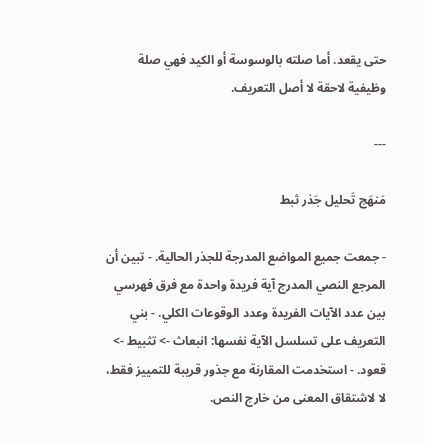حتى يقعد. أما صلته بالوسوسة أو الكيد فهي صلة وظيفية لاحقة لا أصل التعريف.

---

مَنهَج تَحليل جَذر ثبط

- جمعت جميع المواضع المدرجة للجذر الحالية. - تبين أن المرجع النصي المدرج آية فريدة واحدة مع فرق فهرسي بين عدد الآيات الفريدة وعدد الوقوعات الكلي. - بني التعريف على تسلسل الآية نفسها: انبعاث -> تثبيط -> قعود. - استخدمت المقارنة مع جذور قريبة للتمييز فقط، لا لاشتقاق المعنى من خارج النص.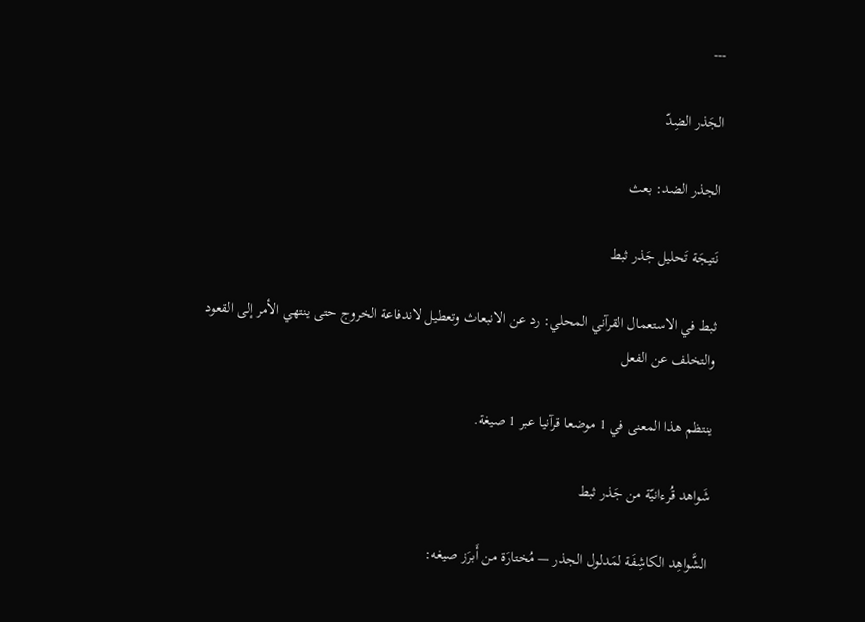---

الجَذر الضِدّ

الجذر الضد: بعث

نَتيجَة تَحليل جَذر ثبط

ثبط في الاستعمال القرآني المحلي: رد عن الانبعاث وتعطيل لاندفاعة الخروج حتى ينتهي الأمر إلى القعود والتخلف عن الفعل

ينتظم هذا المعنى في 1 موضعا قرآنيا عبر 1 صيغة.

شَواهد قُرءانيّة من جَذر ثبط

الشَّواهِد الكاشِفَة لمَدلول الجذر — مُختارَة من أَبرَز صيغه: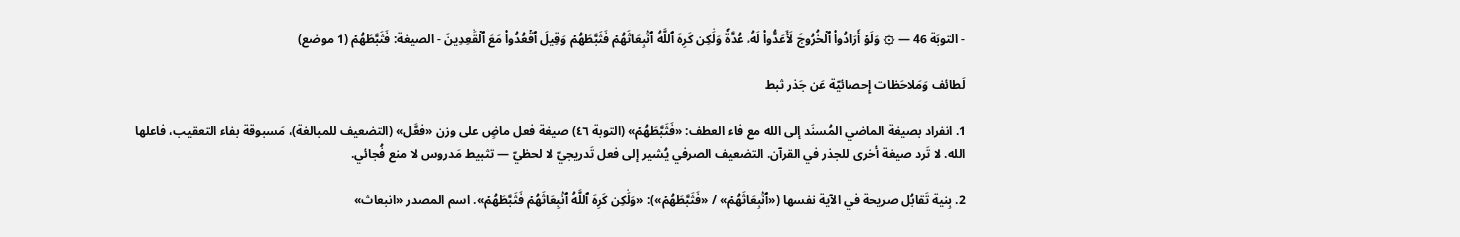- التوبَة 46 — ۞ وَلَوۡ أَرَادُواْ ٱلۡخُرُوجَ لَأَعَدُّواْ لَهُۥ عُدَّةٗ وَلَٰكِن كَرِهَ ٱللَّهُ ٱنۢبِعَاثَهُمۡ فَثَبَّطَهُمۡ وَقِيلَ ٱقۡعُدُواْ مَعَ ٱلۡقَٰعِدِينَ - الصيغة: فَثَبَّطَهُمۡ (1 موضع)

لَطائف وَمَلاحَظات إِحصائيّة عَن جَذر ثبط

1. انفراد بصيغة الماضي المُسنَد إلى الله مع فاء العطف: «فَثَبَّطَهُمۡ» (التوبة ٤٦) صيغة فعل ماضٍ على وزن «فعَّل» (التضعيف للمبالغة)، مَسبوقة بفاء التعقيب، فاعلها الله. لا تَرد صيغة أخرى للجذر في القرآن. التضعيف الصرفي يُشير إلى فعل تَدريجيّ لا لحظيّ — تثبيط مَدروس لا منع فُجائي.

2. بِنية تَقابُل صريحة في الآية نفسها («ٱنۢبِعَاثَهُمۡ» / «فَثَبَّطَهُمۡ»): «وَلَٰكِن كَرِهَ ٱللَّهُ ٱنۢبِعَاثَهُمۡ فَثَبَّطَهُمۡ». اسم المصدر «انبعاث»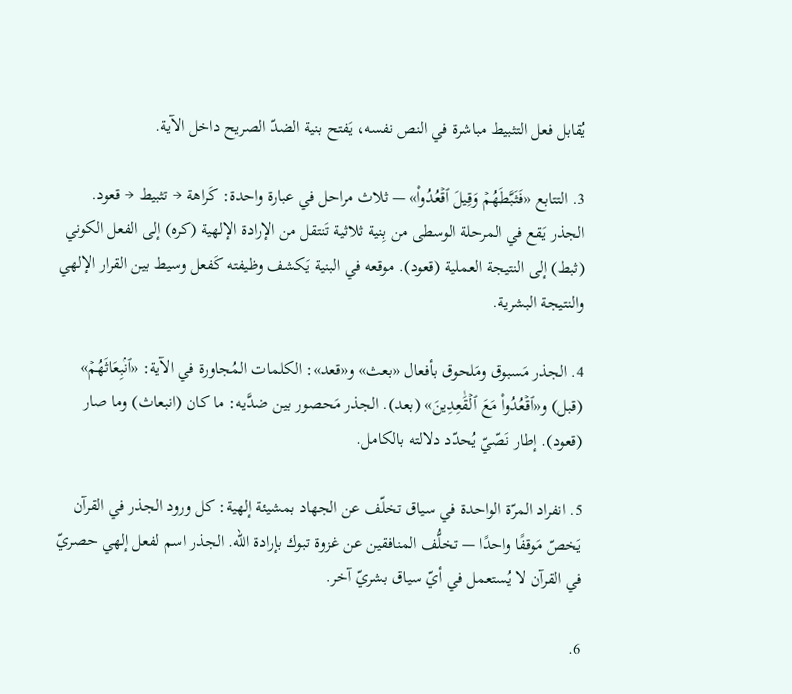يُقابل فعل التثبيط مباشرة في النص نفسه، يَفتح بنية الضدّ الصريح داخل الآية.

3. التتابع «فَثَبَّطَهُمۡ وَقِيلَ ٱقۡعُدُواْ» — ثلاث مراحل في عبارة واحدة: كَراهة → تثبيط → قعود. الجذر يَقع في المرحلة الوسطى من بِنية ثلاثية تَنتقل من الإرادة الإلهية (كره) إلى الفعل الكوني (ثبط) إلى النتيجة العملية (قعود). موقعه في البنية يَكشف وظيفته كَفعل وسيط بين القرار الإلهي والنتيجة البشرية.

4. الجذر مَسبوق ومَلحوق بأفعال «بعث» و«قعد»: الكلمات المُجاورة في الآية: «ٱنۢبِعَاثَهُمۡ» (قبل) و«ٱقۡعُدُواْ مَعَ ٱلۡقَٰعِدِينَ» (بعد). الجذر مَحصور بين ضدَّيه: ما كان (انبعاث) وما صار (قعود). إطار نَصّيّ يُحدّد دلالته بالكامل.

5. انفراد المرّة الواحدة في سياق تخلّف عن الجهاد بمشيئة إلهية: كل ورود الجذر في القرآن يَخصّ مَوقفًا واحدًا — تخلُّف المنافقين عن غزوة تبوك بإرادة الله. الجذر اسم لفعل إلهي حصريّ في القرآن لا يُستعمل في أيّ سياق بشريّ آخر.

6.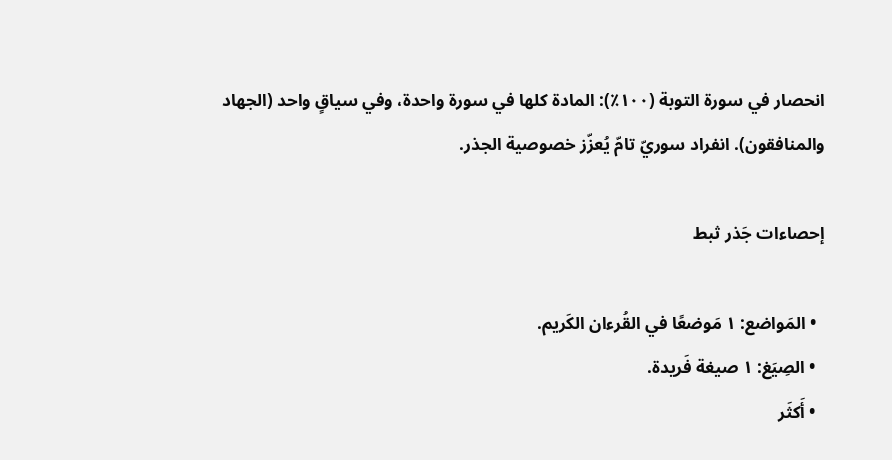انحصار في سورة التوبة (١٠٠٪): المادة كلها في سورة واحدة، وفي سياقٍ واحد (الجهاد والمنافقون). انفراد سوريّ تامّ يُعزّز خصوصية الجذر.

إحصاءات جَذر ثبط

  • المَواضع: ١ مَوضعًا في القُرءان الكَريم.
  • الصِيَغ: ١ صيغة فَريدة.
  • أَكثَر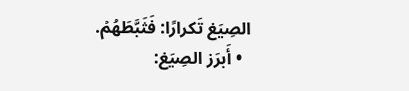الصِيَغ تَكرارًا: فَثَبَّطَهُمۡ.
  • أَبرَز الصِيَغ: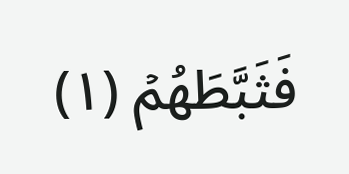فَثَبَّطَهُمۡ (١)